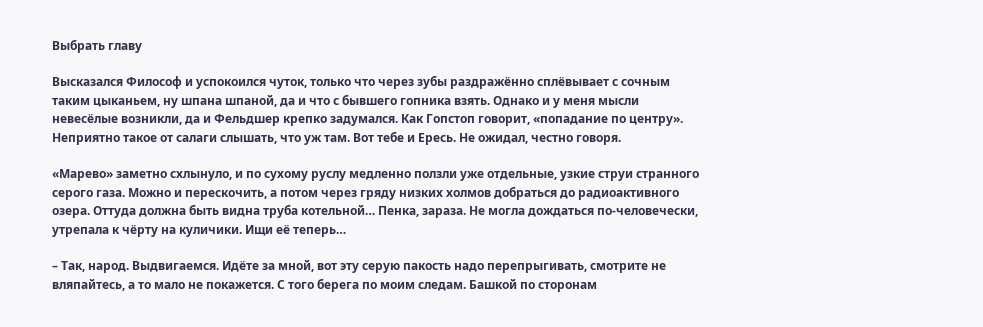Выбрать главу

Высказался Философ и успокоился чуток, только что через зубы раздражённо сплёвывает с сочным таким цыканьем, ну шпана шпаной, да и что с бывшего гопника взять. Однако и у меня мысли невесёлые возникли, да и Фельдшер крепко задумался. Как Гопстоп говорит, «попадание по центру». Неприятно такое от салаги слышать, что уж там. Вот тебе и Ересь. Не ожидал, честно говоря.

«Марево» заметно схлынуло, и по сухому руслу медленно ползли уже отдельные, узкие струи странного серого газа. Можно и перескочить, а потом через гряду низких холмов добраться до радиоактивного озера. Оттуда должна быть видна труба котельной… Пенка, зараза. Не могла дождаться по-человечески, утрепала к чёрту на куличики. Ищи её теперь…

– Так, народ. Выдвигаемся. Идёте за мной, вот эту серую пакость надо перепрыгивать, смотрите не вляпайтесь, а то мало не покажется. С того берега по моим следам. Башкой по сторонам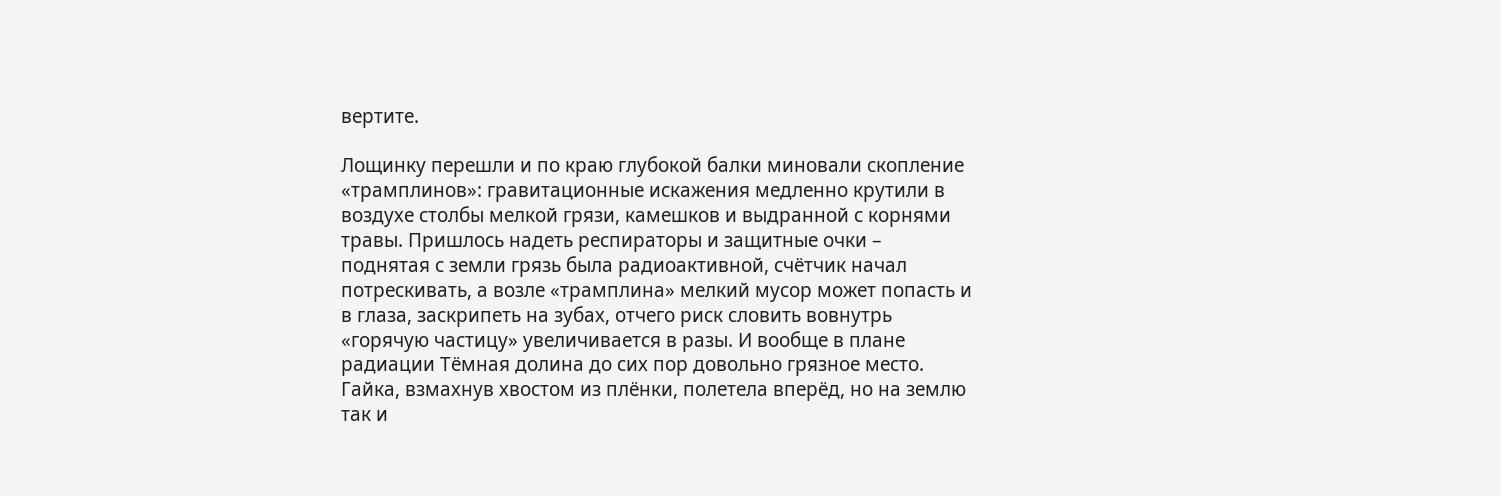вертите.

Лощинку перешли и по краю глубокой балки миновали скопление «трамплинов»: гравитационные искажения медленно крутили в воздухе столбы мелкой грязи, камешков и выдранной с корнями травы. Пришлось надеть респираторы и защитные очки – поднятая с земли грязь была радиоактивной, счётчик начал потрескивать, а возле «трамплина» мелкий мусор может попасть и в глаза, заскрипеть на зубах, отчего риск словить вовнутрь «горячую частицу» увеличивается в разы. И вообще в плане радиации Тёмная долина до сих пор довольно грязное место. Гайка, взмахнув хвостом из плёнки, полетела вперёд, но на землю так и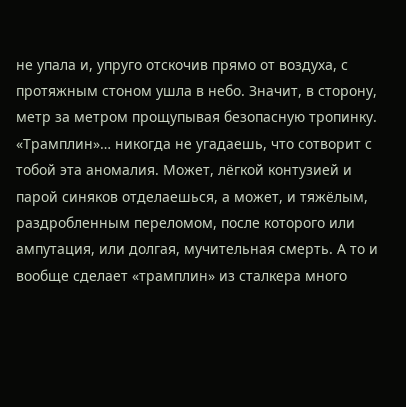не упала и, упруго отскочив прямо от воздуха, с протяжным стоном ушла в небо. Значит, в сторону, метр за метром прощупывая безопасную тропинку. «Трамплин»… никогда не угадаешь, что сотворит с тобой эта аномалия. Может, лёгкой контузией и парой синяков отделаешься, а может, и тяжёлым, раздробленным переломом, после которого или ампутация, или долгая, мучительная смерть. А то и вообще сделает «трамплин» из сталкера много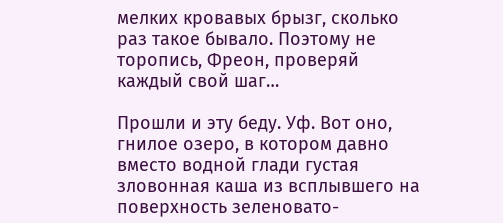мелких кровавых брызг, сколько раз такое бывало. Поэтому не торопись, Фреон, проверяй каждый свой шаг…

Прошли и эту беду. Уф. Вот оно, гнилое озеро, в котором давно вместо водной глади густая зловонная каша из всплывшего на поверхность зеленовато-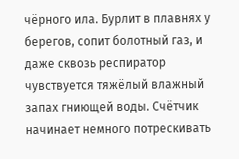чёрного ила. Бурлит в плавнях у берегов, сопит болотный газ, и даже сквозь респиратор чувствуется тяжёлый влажный запах гниющей воды. Счётчик начинает немного потрескивать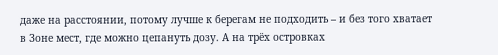даже на расстоянии, потому лучше к берегам не подходить – и без того хватает в Зоне мест, где можно цепануть дозу. А на трёх островках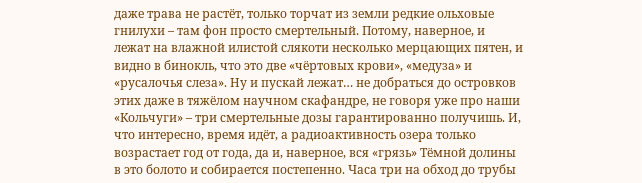даже трава не растёт, только торчат из земли редкие ольховые гнилухи – там фон просто смертельный. Потому, наверное, и лежат на влажной илистой слякоти несколько мерцающих пятен, и видно в бинокль, что это две «чёртовых крови», «медуза» и «русалочья слеза». Ну и пускай лежат… не добраться до островков этих даже в тяжёлом научном скафандре, не говоря уже про наши «Кольчуги» – три смертельные дозы гарантированно получишь. И, что интересно, время идёт, а радиоактивность озера только возрастает год от года, да и, наверное, вся «грязь» Тёмной долины в это болото и собирается постепенно. Часа три на обход до трубы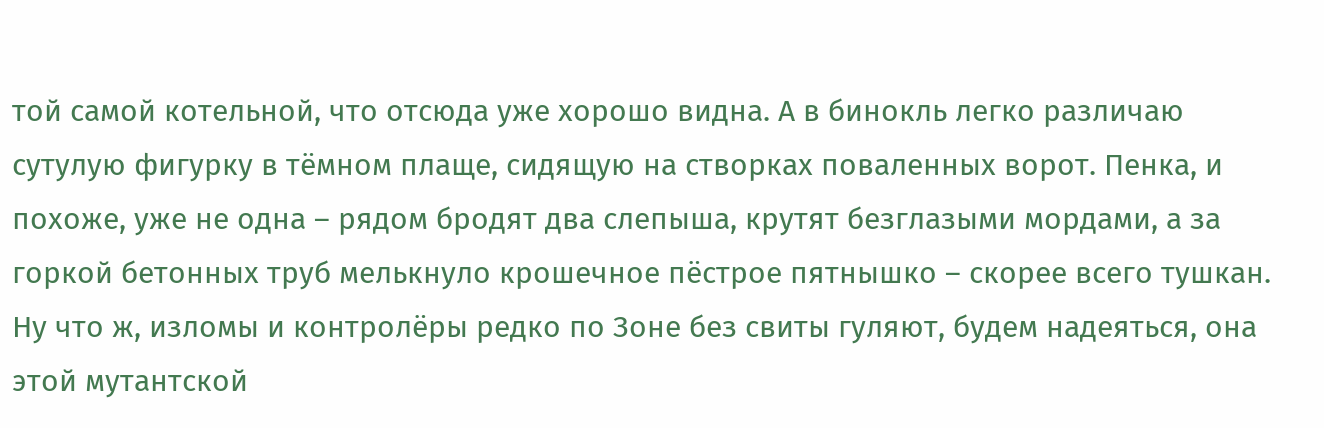той самой котельной, что отсюда уже хорошо видна. А в бинокль легко различаю сутулую фигурку в тёмном плаще, сидящую на створках поваленных ворот. Пенка, и похоже, уже не одна – рядом бродят два слепыша, крутят безглазыми мордами, а за горкой бетонных труб мелькнуло крошечное пёстрое пятнышко – скорее всего тушкан. Ну что ж, изломы и контролёры редко по Зоне без свиты гуляют, будем надеяться, она этой мутантской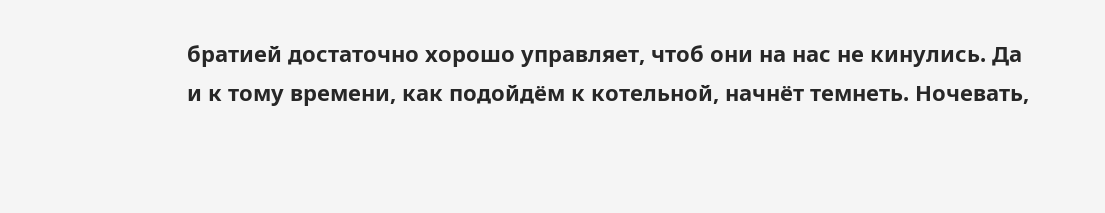братией достаточно хорошо управляет, чтоб они на нас не кинулись. Да и к тому времени, как подойдём к котельной, начнёт темнеть. Ночевать,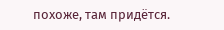похоже, там придётся.